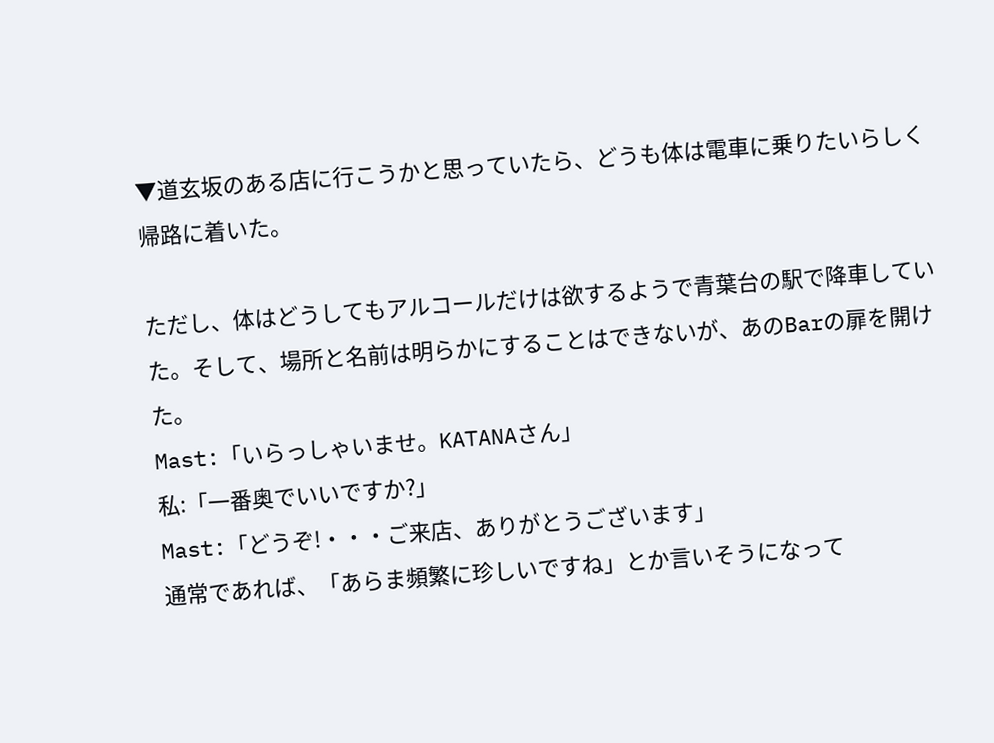▼道玄坂のある店に行こうかと思っていたら、どうも体は電車に乗りたいらしく帰路に着いた。

ただし、体はどうしてもアルコールだけは欲するようで青葉台の駅で降車していた。そして、場所と名前は明らかにすることはできないが、あのBarの扉を開けた。
Mast:「いらっしゃいませ。KATANAさん」
私:「一番奥でいいですか?」
Mast:「どうぞ!・・・ご来店、ありがとうございます」
通常であれば、「あらま頻繁に珍しいですね」とか言いそうになって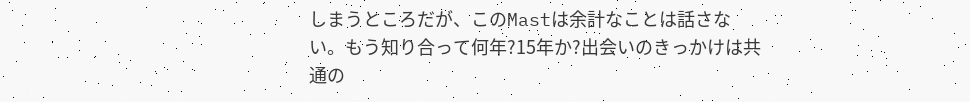しまうところだが、このMastは余計なことは話さない。もう知り合って何年?15年か?出会いのきっかけは共通の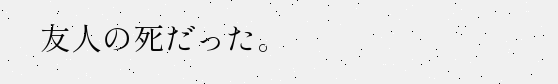友人の死だった。